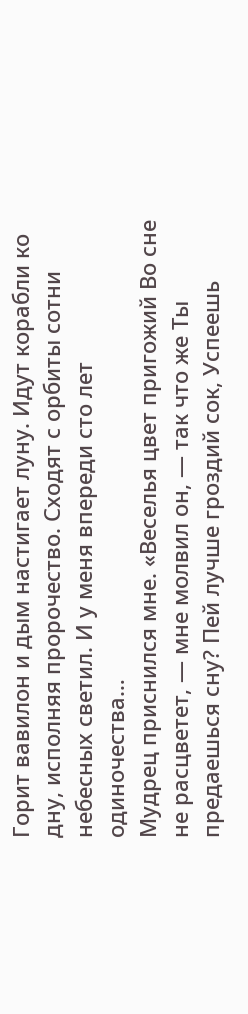Горит вавилон и дым настигает луну. Идут корабли ко дну, исполняя пророчество. Сходят с орбиты сотни небесных светил. И у меня впереди сто лет одиночества…
Мудрец приснился мне. «Веселья цвет пригожий Во сне не расцветет, — мне молвил он, — так что же Ты предаешься сну? Пей лучше гроздий сок, Успеешь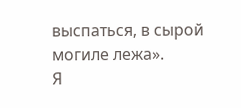выспаться, в сырой могиле лежа».
Я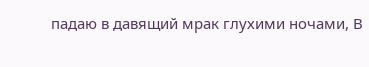падаю в давящий мрак глухими ночами, В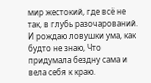мир жестокий, где всё не так, в глубь разочарований. И рождаю ловушки ума, как будто не знаю, Что придумала бездну сама и вела себя к краю.